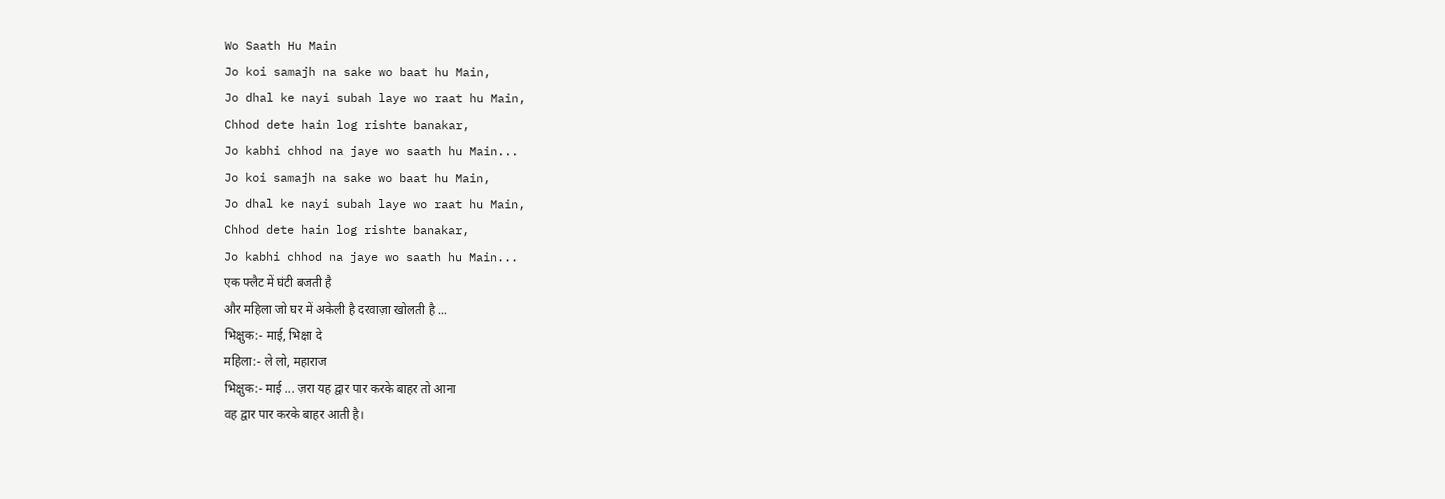Wo Saath Hu Main
Jo koi samajh na sake wo baat hu Main,
Jo dhal ke nayi subah laye wo raat hu Main,
Chhod dete hain log rishte banakar,
Jo kabhi chhod na jaye wo saath hu Main...
Jo koi samajh na sake wo baat hu Main,
Jo dhal ke nayi subah laye wo raat hu Main,
Chhod dete hain log rishte banakar,
Jo kabhi chhod na jaye wo saath hu Main...
एक फ्लैट में घंटी बजती है
और महिला जो घर में अकेली है दरवाज़ा खोलती है ...
भिक्षुक:- माई, भिक्षा दे
महिला:- ले लो, महाराज
भिक्षुक:- माई ... ज़रा यह द्वार पार करके बाहर तो आना
वह द्वार पार करके बाहर आती है।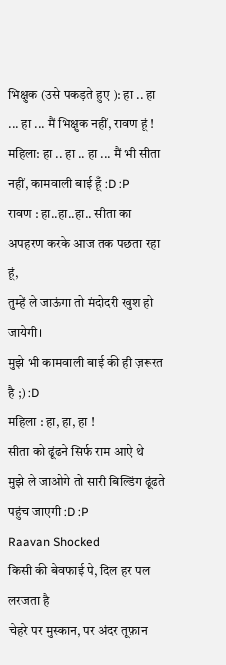भिक्षुक (उसे पकड़ते हुए ): हा .. हा ... हा ... मैं भिक्षुक नहीं, रावण हूं !
महिला: हा .. हा .. हा ... मैं भी सीता नहीं, कामवाली बाई हूँ :D :P
रावण : हा..हा..हा.. सीता का अपहरण करके आज तक पछता रहा हूं,
तुम्हें ले जाऊंगा तो मंदोदरी खुश हो जायेगी।
मुझे भी कामवाली बाई की ही ज़रूरत है ;) :D
महिला : हा, हा, हा !
सीता को ढूंढने सिर्फ राम आऐ थे
मुझे ले जाओगे तो सारी बिल्डिंग ढूंढते पहुंच जाएगी :D :P
Raavan Shocked
किसी की बेवफाई पे, दिल हर पल लरजता है
चेहरे पर मुस्कान, पर अंदर तूफ़ान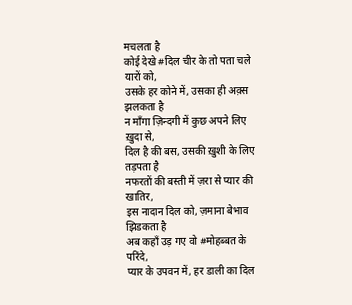मचलता है
कोई देखे #दिल चीर के तो पता चले यारों को,
उसके हर कोने में, उसका ही अक़्स झलकता है
न माँगा ज़िन्दगी में कुछ अपने लिए ख़ुदा से,
दिल है की बस, उसकी ख़ुशी के लिए तड़पता है
नफरतों की बस्ती में ज़रा से प्यार की खातिर,
इस नादान दिल को, ज़माना बेभाव झिडकता है
अब कहाँ उड़ गए वो #मोहब्बत के परिंदे,
प्यार के उपवन में, हर डाली का दिल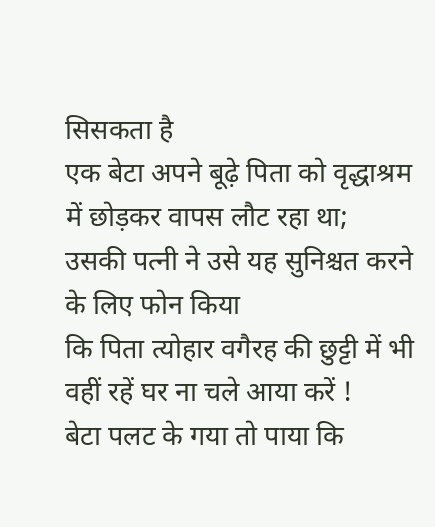सिसकता है
एक बेटा अपने बूढ़े पिता को वृद्धाश्रम में छोड़कर वापस लौट रहा था;
उसकी पत्नी ने उसे यह सुनिश्चत करने के लिए फोन किया
कि पिता त्योहार वगैरह की छुट्टी में भी वहीं रहें घर ना चले आया करें !
बेटा पलट के गया तो पाया कि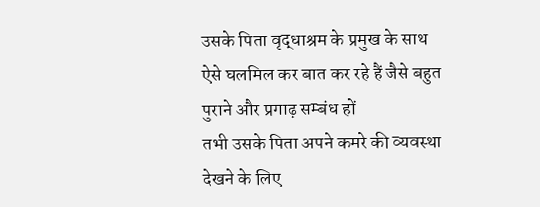उसके पिता वृद्धाश्रम के प्रमुख के साथ
ऐसे घलमिल कर बात कर रहे हैं जैसे बहुत पुराने और प्रगाढ़ सम्बंध हों
तभी उसके पिता अपने कमरे की व्यवस्था देखने के लिए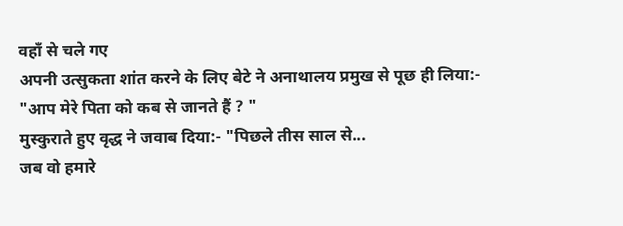वहाँ से चले गए
अपनी उत्सुकता शांत करने के लिए बेटे ने अनाथालय प्रमुख से पूछ ही लिया:-
"आप मेरे पिता को कब से जानते हैं ? "
मुस्कुराते हुए वृद्ध ने जवाब दिया:- "पिछले तीस साल से...
जब वो हमारे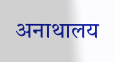अनाथालय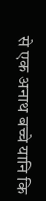से एक अनाथ बच्चे यानि कि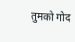तुमको गोद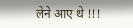लेने आए थे !!!